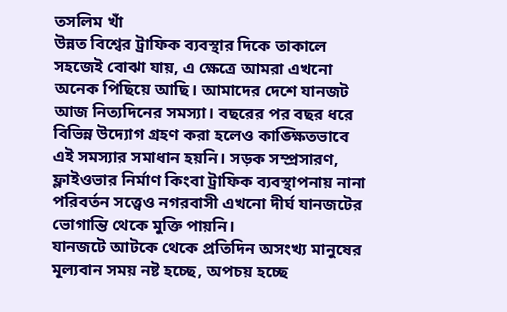তসলিম খাঁ
উন্নত বিশ্বের ট্রাফিক ব্যবস্থার দিকে তাকালে সহজেই বোঝা যায়, এ ক্ষেত্রে আমরা এখনো অনেক পিছিয়ে আছি। আমাদের দেশে যানজট আজ নিত্যদিনের সমস্যা। বছরের পর বছর ধরে বিভিন্ন উদ্যোগ গ্রহণ করা হলেও কাঙ্ক্ষিতভাবে এই সমস্যার সমাধান হয়নি। সড়ক সম্প্রসারণ, ফ্লাইওভার নির্মাণ কিংবা ট্রাফিক ব্যবস্থাপনায় নানা পরিবর্তন সত্ত্বেও নগরবাসী এখনো দীর্ঘ যানজটের ভোগান্তি থেকে মুক্তি পায়নি।
যানজটে আটকে থেকে প্রতিদিন অসংখ্য মানুষের মূল্যবান সময় নষ্ট হচ্ছে, অপচয় হচ্ছে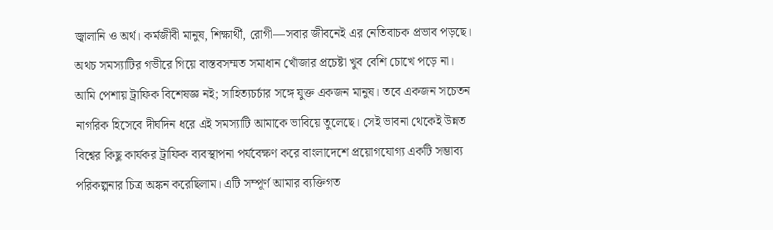জ্বালানি ও অর্থ। কর্মজীবী মানুষ, শিক্ষার্থী, রোগী—সবার জীবনেই এর নেতিবাচক প্রভাব পড়ছে। অথচ সমস্যাটির গভীরে গিয়ে বাস্তবসম্মত সমাধান খোঁজার প্রচেষ্টা খুব বেশি চোখে পড়ে না।
আমি পেশায় ট্রাফিক বিশেষজ্ঞ নই; সাহিত্যচর্চার সঙ্গে যুক্ত একজন মানুষ। তবে একজন সচেতন নাগরিক হিসেবে দীর্ঘদিন ধরে এই সমস্যাটি আমাকে ভাবিয়ে তুলেছে। সেই ভাবনা থেকেই উন্নত বিশ্বের কিছু কার্যকর ট্রাফিক ব্যবস্থাপনা পর্যবেক্ষণ করে বাংলাদেশে প্রয়োগযোগ্য একটি সম্ভাব্য পরিকল্পনার চিত্র অঙ্কন করেছিলাম। এটি সম্পূর্ণ আমার ব্যক্তিগত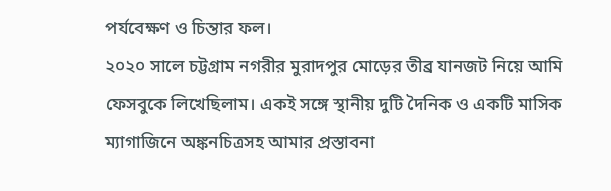পর্যবেক্ষণ ও চিন্তার ফল।
২০২০ সালে চট্টগ্রাম নগরীর মুরাদপুর মোড়ের তীব্র যানজট নিয়ে আমি ফেসবুকে লিখেছিলাম। একই সঙ্গে স্থানীয় দুটি দৈনিক ও একটি মাসিক ম্যাগাজিনে অঙ্কনচিত্রসহ আমার প্রস্তাবনা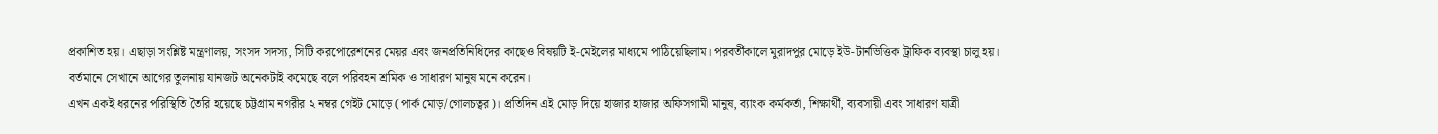প্রকাশিত হয়। এছাড়া সংশ্লিষ্ট মন্ত্রণালয়, সংসদ সদস্য, সিটি করপোরেশনের মেয়র এবং জনপ্রতিনিধিদের কাছেও বিষয়টি ই-মেইলের মাধ্যমে পাঠিয়েছিলাম। পরবর্তীকালে মুরাদপুর মোড়ে ইউ-টার্নভিত্তিক ট্রাফিক ব্যবস্থা চালু হয়। বর্তমানে সেখানে আগের তুলনায় যানজট অনেকটাই কমেছে বলে পরিবহন শ্রমিক ও সাধারণ মানুষ মনে করেন।
এখন একই ধরনের পরিস্থিতি তৈরি হয়েছে চট্টগ্রাম নগরীর ২ নম্বর গেইট মোড়ে (পার্ক মোড়/গোলচত্বর)। প্রতিদিন এই মোড় দিয়ে হাজার হাজার অফিসগামী মানুষ, ব্যাংক কর্মকর্তা, শিক্ষার্থী, ব্যবসায়ী এবং সাধারণ যাত্রী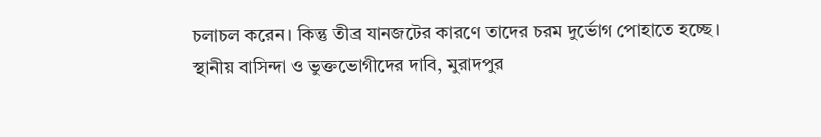চলাচল করেন। কিন্তু তীব্র যানজটের কারণে তাদের চরম দুর্ভোগ পোহাতে হচ্ছে।
স্থানীয় বাসিন্দা ও ভুক্তভোগীদের দাবি, মুরাদপুর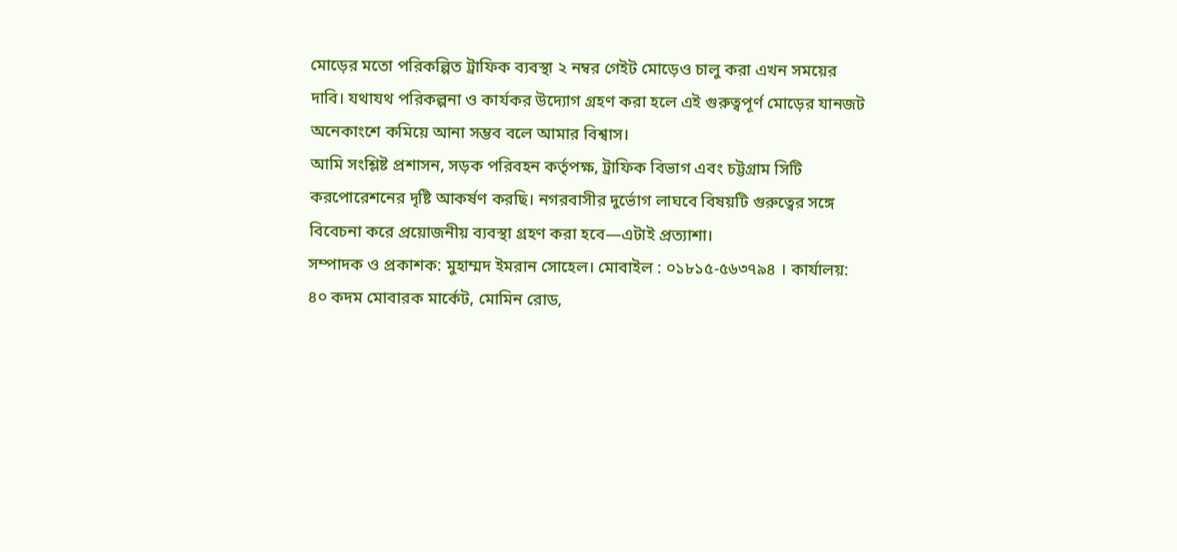মোড়ের মতো পরিকল্পিত ট্রাফিক ব্যবস্থা ২ নম্বর গেইট মোড়েও চালু করা এখন সময়ের দাবি। যথাযথ পরিকল্পনা ও কার্যকর উদ্যোগ গ্রহণ করা হলে এই গুরুত্বপূর্ণ মোড়ের যানজট অনেকাংশে কমিয়ে আনা সম্ভব বলে আমার বিশ্বাস।
আমি সংশ্লিষ্ট প্রশাসন, সড়ক পরিবহন কর্তৃপক্ষ, ট্রাফিক বিভাগ এবং চট্টগ্রাম সিটি করপোরেশনের দৃষ্টি আকর্ষণ করছি। নগরবাসীর দুর্ভোগ লাঘবে বিষয়টি গুরুত্বের সঙ্গে বিবেচনা করে প্রয়োজনীয় ব্যবস্থা গ্রহণ করা হবে—এটাই প্রত্যাশা।
সম্পাদক ও প্রকাশক: মুহাম্মদ ইমরান সোহেল। মোবাইল : ০১৮১৫-৫৬৩৭৯৪ । কার্যালয়: ৪০ কদম মোবারক মার্কেট, মোমিন রোড,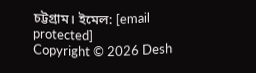চট্টগ্রাম। ইমেল: [email protected]
Copyright © 2026 Desh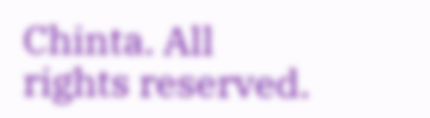Chinta. All rights reserved.